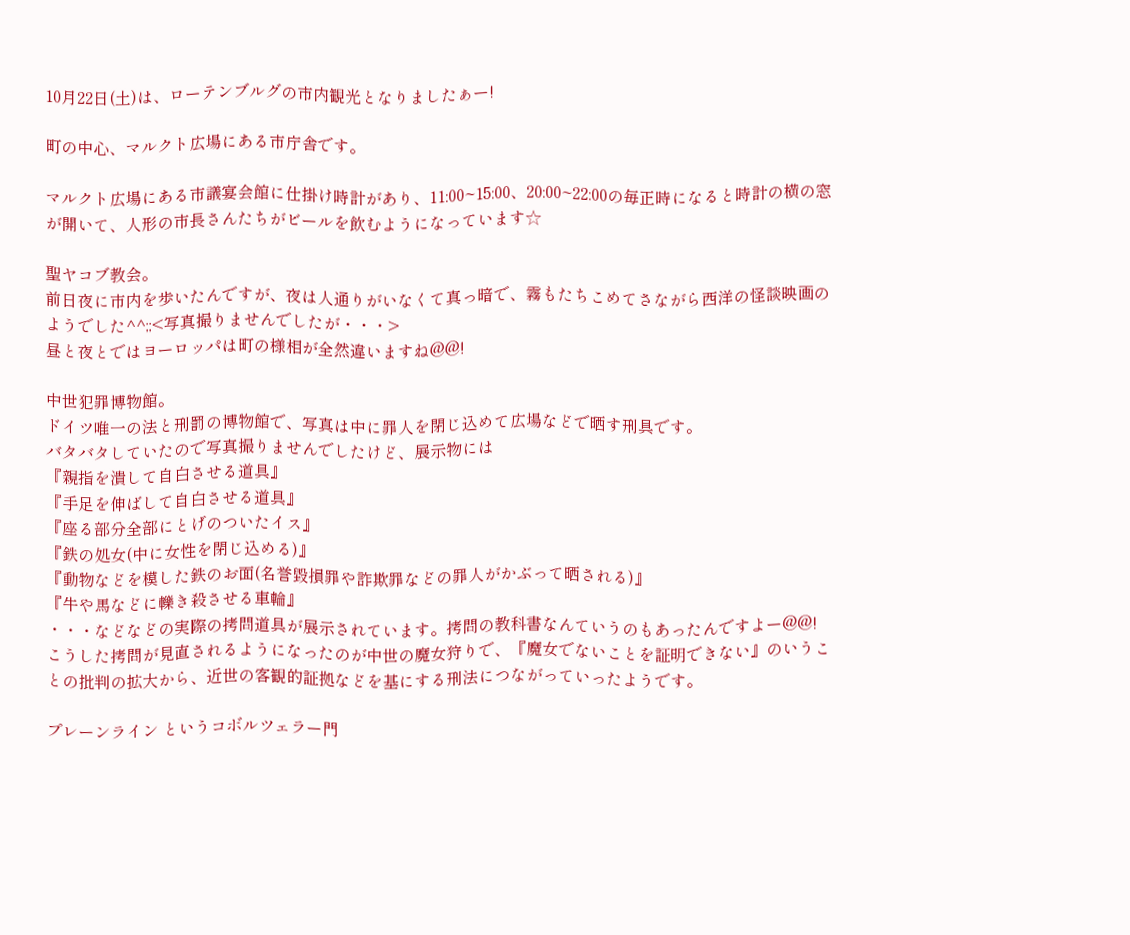10月22日(土)は、ローテンブルグの市内観光となりましたぁー!

町の中心、マルクト広場にある市庁舎です。

マルクト広場にある市議宴会館に仕掛け時計があり、11:00~15:00、20:00~22:00の毎正時になると時計の横の窓が開いて、人形の市長さんたちがビールを飲むようになっています☆

聖ヤコブ教会。
前日夜に市内を歩いたんですが、夜は人通りがいなくて真っ暗で、霧もたちこめてさながら西洋の怪談映画のようでした^^;;<写真撮りませんでしたが・・・>
昼と夜とではヨーロッパは町の様相が全然違いますね@@!

中世犯罪博物館。
ドイツ唯一の法と刑罰の博物館で、写真は中に罪人を閉じ込めて広場などで晒す刑具です。
バタバタしていたので写真撮りませんでしたけど、展示物には
『親指を潰して自白させる道具』
『手足を伸ばして自白させる道具』
『座る部分全部にとげのついたイス』
『鉄の処女(中に女性を閉じ込める)』
『動物などを模した鉄のお面(名誉毀損罪や詐欺罪などの罪人がかぶって晒される)』
『牛や馬などに轢き殺させる車輪』
・・・などなどの実際の拷問道具が展示されています。拷問の教科書なんていうのもあったんですよー@@!
こうした拷問が見直されるようになったのが中世の魔女狩りで、『魔女でないことを証明できない』のいうことの批判の拡大から、近世の客観的証拠などを基にする刑法につながっていったようです。

プレーンライン というコボルツェラー門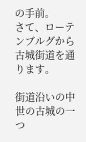の手前。
さて、ローテンブルグから古城街道を通ります。

街道沿いの中世の古城の一つ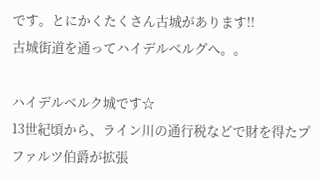です。とにかくたくさん古城があります!!
古城街道を通ってハイデルベルグへ。。

ハイデルベルク城です☆
13世紀頃から、ライン川の通行税などで財を得たプファルツ伯爵が拡張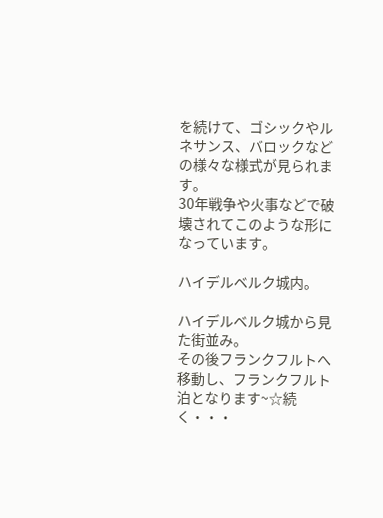を続けて、ゴシックやルネサンス、バロックなどの様々な様式が見られます。
30年戦争や火事などで破壊されてこのような形になっています。

ハイデルベルク城内。

ハイデルベルク城から見た街並み。
その後フランクフルトへ移動し、フランクフルト泊となります~☆続く・・・